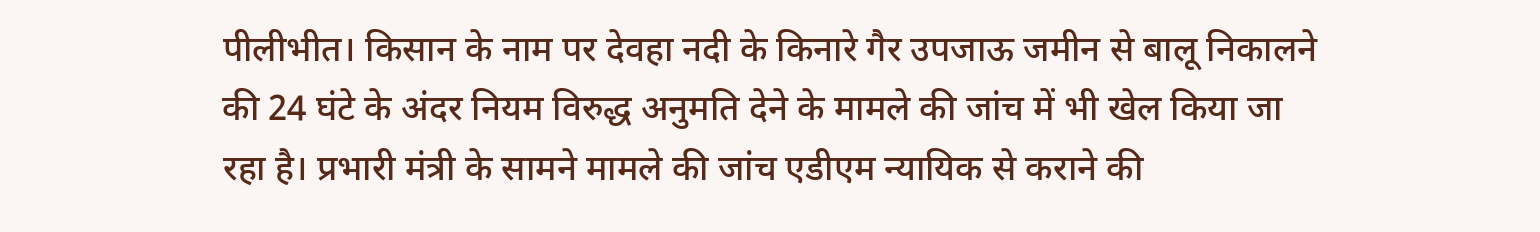पीलीभीत। किसान के नाम पर देवहा नदी के किनारे गैर उपजाऊ जमीन से बालू निकालने की 24 घंटे के अंदर नियम विरुद्ध अनुमति देने के मामले की जांच में भी खेल किया जा रहा है। प्रभारी मंत्री के सामने मामले की जांच एडीएम न्यायिक से कराने की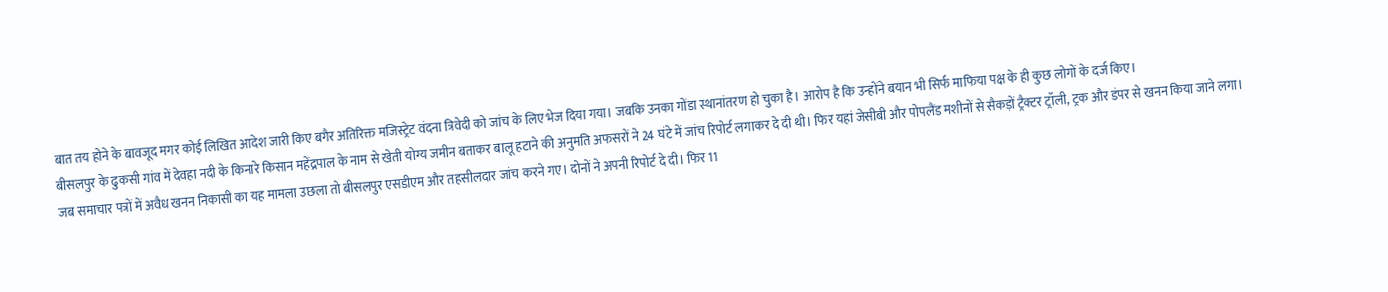बात तय होने के बावजूद मगर कोई लिखित आदेश जारी किए बगैर अतिरिक्त मजिस्ट्रेट वंदना त्रिवेदी को जांच के लिए भेज दिया गया। जबकि उनका गोंडा स्थानांतरण हो चुका है। आरोप है कि उन्होंने बयान भी सिर्फ माफिया पक्ष के ही कुछ लोगों के दर्ज किए।
बीसलपुर के ढुकसी गांव में देवहा नदी के किनारे किसान महेंद्रपाल के नाम से खेती योग्य जमीन बताकर बालू हटाने की अनुमति अफसरों ने 24 घंटे में जांच रिपोर्ट लगाकर दे दी थी। फिर यहां जेसीबी और पोपलैंड मशीनों से सैकड़ों ट्रैक्टर ट्रॉली, ट्रक और डंपर से खनन किया जाने लगा। जब समाचार पत्रों में अवैध खनन निकासी का यह मामला उछला तो बीसलपुर एसडीएम और तहसीलदार जांच करने गए। दोनों ने अपनी रिपोर्ट दे दी। फिर 11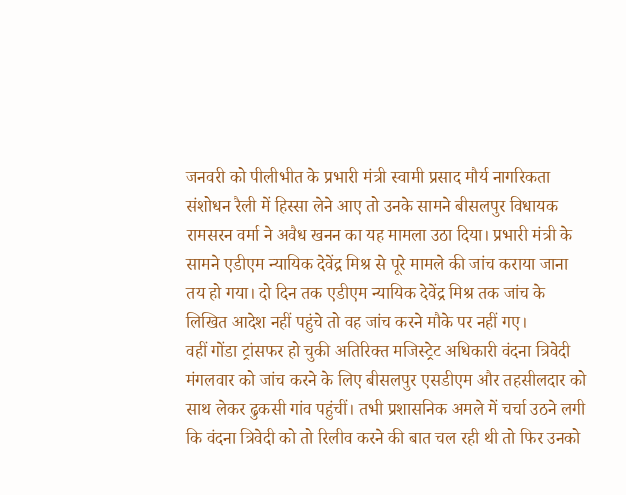जनवरी को पीलीभीत के प्रभारी मंत्री स्वामी प्रसाद मौर्य नागरिकता संशोधन रैली में हिस्सा लेने आए तो उनके सामने बीसलपुर विधायक रामसरन वर्मा ने अवैध खनन का यह मामला उठा दिया। प्रभारी मंत्री के सामने एडीएम न्यायिक देवेंद्र मिश्र से पूरे मामले की जांच कराया जाना तय हो गया। दो दिन तक एडीएम न्यायिक देवेंद्र मिश्र तक जांच के लिखित आदेश नहीं पहुंचे तो वह जांच करने मौके पर नहीं गए।
वहीं गोंडा ट्रांसफर हो चुकी अतिरिक्त मजिस्ट्रेट अधिकारी वंदना त्रिवेदी मंगलवार को जांच करने के लिए बीसलपुर एसडीएम और तहसीलदार को साथ लेकर ढुकसी गांव पहुंचीं। तभी प्रशासनिक अमले में चर्चा उठने लगी कि वंदना त्रिवेदी को तो रिलीव करने की बात चल रही थी तो फिर उनको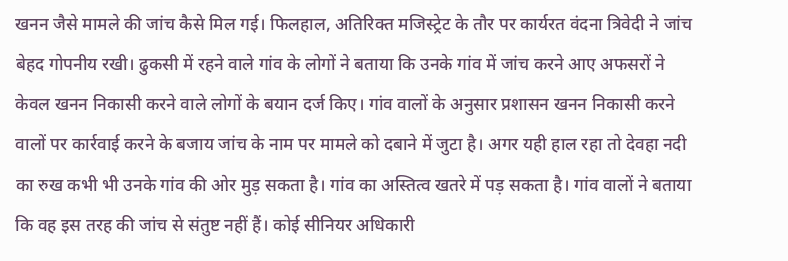खनन जैसे मामले की जांच कैसे मिल गई। फिलहाल, अतिरिक्त मजिस्ट्रेट के तौर पर कार्यरत वंदना त्रिवेदी ने जांच बेहद गोपनीय रखी। ढुकसी में रहने वाले गांव के लोगों ने बताया कि उनके गांव में जांच करने आए अफसरों ने केवल खनन निकासी करने वाले लोगों के बयान दर्ज किए। गांव वालों के अनुसार प्रशासन खनन निकासी करने वालों पर कार्रवाई करने के बजाय जांच के नाम पर मामले को दबाने में जुटा है। अगर यही हाल रहा तो देवहा नदी का रुख कभी भी उनके गांव की ओर मुड़ सकता है। गांव का अस्तित्व खतरे में पड़ सकता है। गांव वालों ने बताया कि वह इस तरह की जांच से संतुष्ट नहीं हैं। कोई सीनियर अधिकारी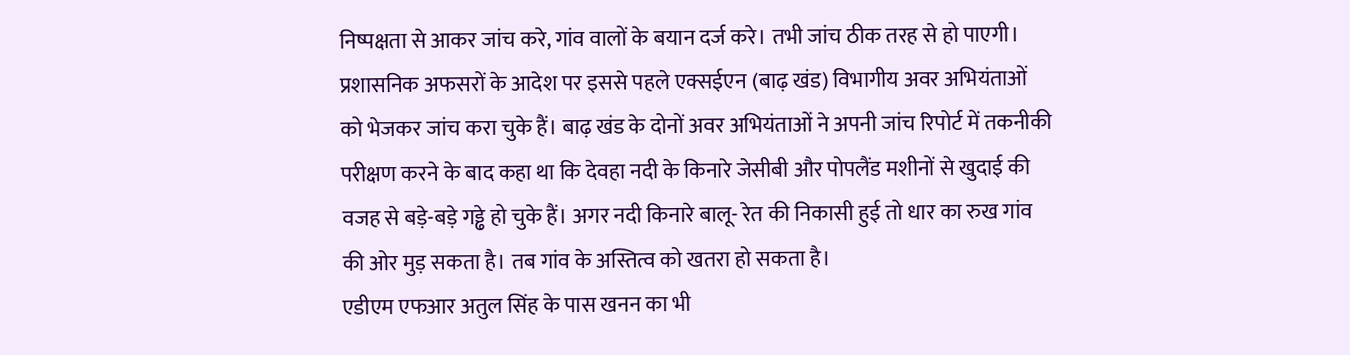निष्पक्षता से आकर जांच करे, गांव वालों के बयान दर्ज करे। तभी जांच ठीक तरह से हो पाएगी।
प्रशासनिक अफसरों के आदेश पर इससे पहले एक्सईएन (बाढ़ खंड) विभागीय अवर अभियंताओं को भेजकर जांच करा चुके हैं। बाढ़ खंड के दोनों अवर अभियंताओं ने अपनी जांच रिपोर्ट में तकनीकी परीक्षण करने के बाद कहा था कि देवहा नदी के किनारे जेसीबी और पोपलैंड मशीनों से खुदाई की वजह से बड़े-बड़े गड्ढे हो चुके हैं। अगर नदी किनारे बालू- रेत की निकासी हुई तो धार का रुख गांव की ओर मुड़ सकता है। तब गांव के अस्तित्व को खतरा हो सकता है।
एडीएम एफआर अतुल सिंह के पास खनन का भी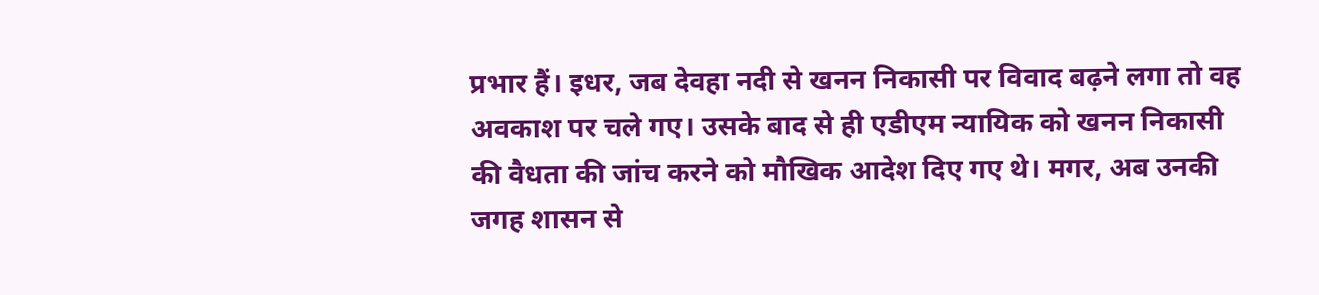प्रभार हैं। इधर, जब देवहा नदी से खनन निकासी पर विवाद बढ़ने लगा तो वह अवकाश पर चले गए। उसके बाद से ही एडीएम न्यायिक को खनन निकासी की वैधता की जांच करने को मौखिक आदेश दिए गए थे। मगर, अब उनकी जगह शासन से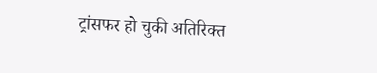ट्रांसफर हो चुकी अतिरिक्त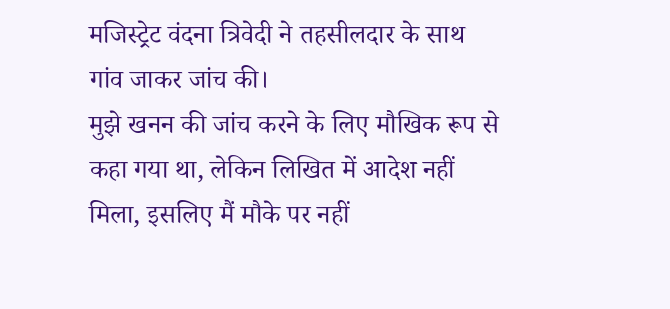मजिस्ट्रेट वंदना त्रिवेदी ने तहसीलदार के साथ गांव जाकर जांच की।
मुझे खनन की जांच करने के लिए मौखिक रूप से कहा गया था, लेकिन लिखित में आदेश नहीं मिला, इसलिए मैं मौके पर नहीं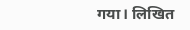गया। लिखित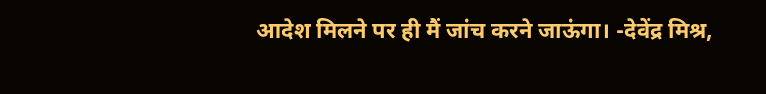आदेश मिलने पर ही मैं जांच करने जाऊंगा। -देवेंद्र मिश्र,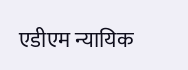एडीएम न्यायिक